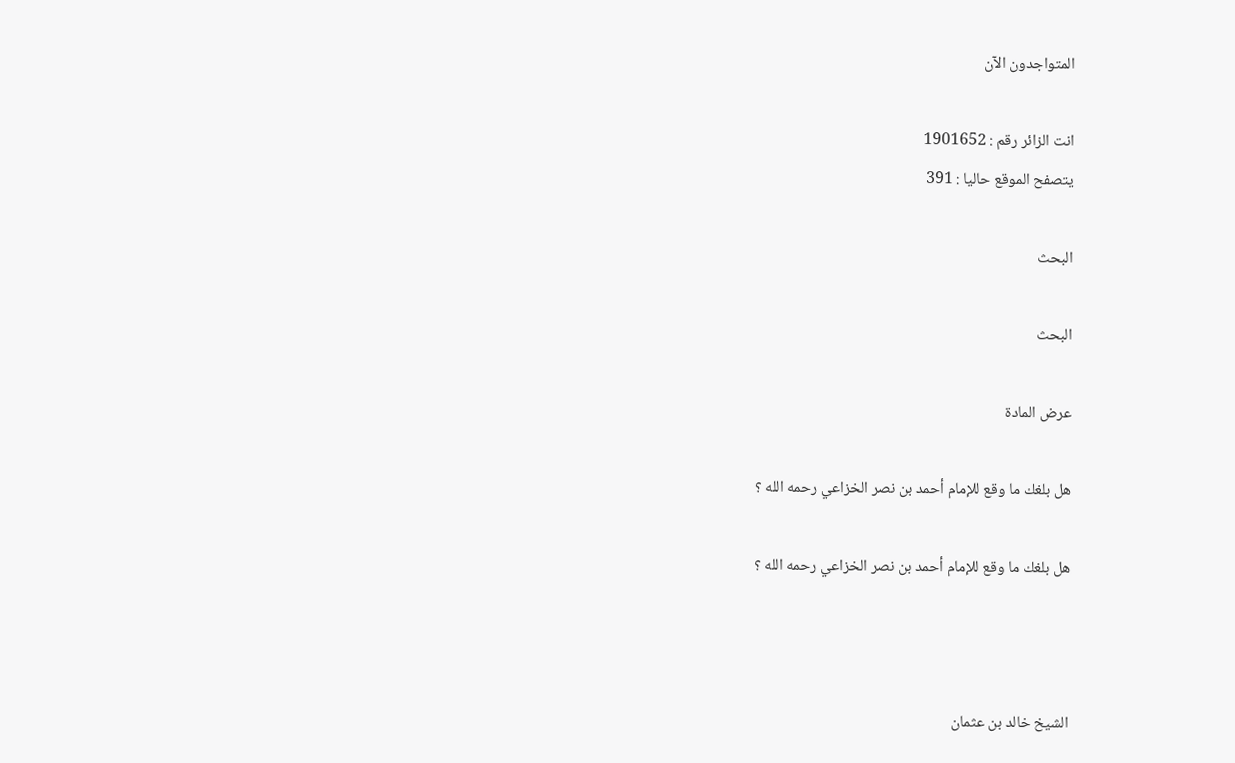المتواجدون الآن

انت الزائر رقم : 1901652
يتصفح الموقع حاليا : 391

البحث

البحث

عرض المادة

هل بلغك ما وقع للإمام أحمد بن نصر الخزاعي رحمه الله ؟

هل بلغك ما وقع للإمام أحمد بن نصر الخزاعي رحمه الله ؟



الشيخ خالد بن عثمان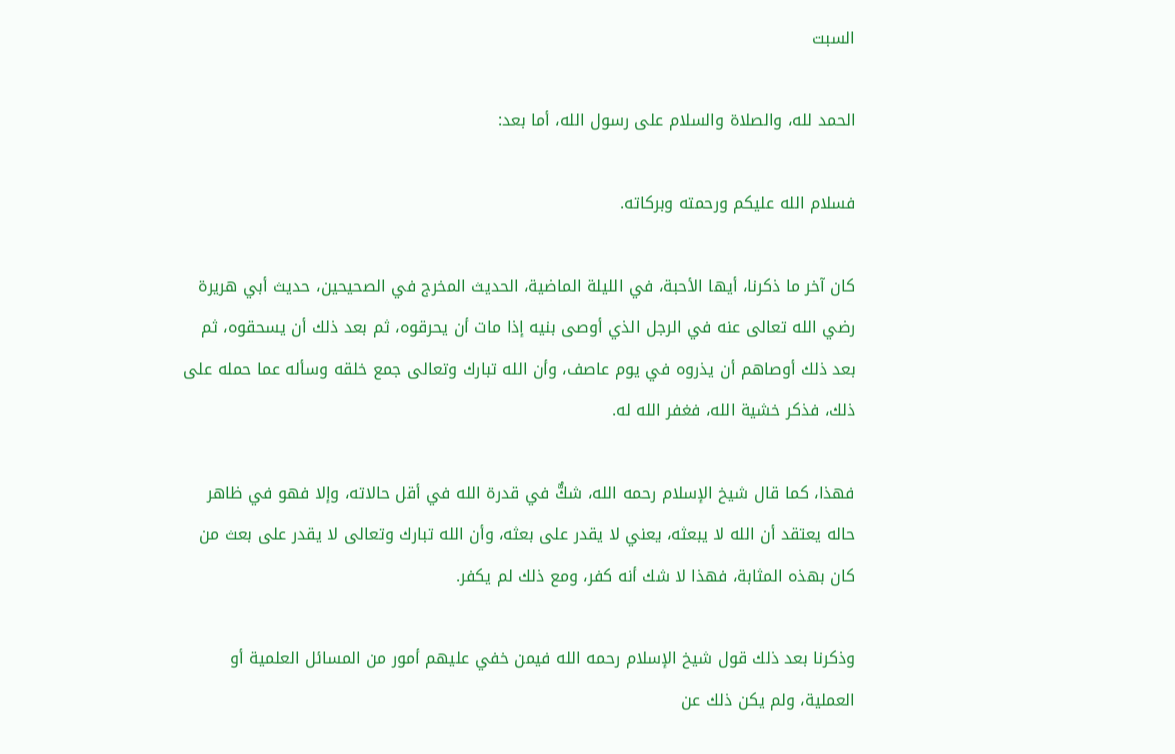السبت

الحمد لله، والصلاة والسلام على رسول الله، أما بعد:

فسلام الله عليكم ورحمته وبركاته.

كان آخر ما ذكرنا، أيها الأحبة، في الليلة الماضية، الحديث المخرج في الصحيحين، حديث أبي هريرة رضي الله تعالى عنه في الرجل الذي أوصى بنيه إذا مات أن يحرقوه، ثم بعد ذلك أن يسحقوه، ثم بعد ذلك أوصاهم أن يذروه في يوم عاصف، وأن الله تبارك وتعالى جمع خلقه وسأله عما حمله على ذلك، فذكر خشية الله، فغفر الله له.

فهذا، كما قال شيخ الإسلام رحمه الله، شكٌّ في قدرة الله في أقل حالاته، وإلا فهو في ظاهر حاله يعتقد أن الله لا يبعثه، يعني لا يقدر على بعثه، وأن الله تبارك وتعالى لا يقدر على بعث من كان بهذه المثابة، فهذا لا شك أنه كفر، ومع ذلك لم يكفر.

وذكرنا بعد ذلك قول شيخ الإسلام رحمه الله فيمن خفي عليهم أمور من المسائل العلمية أو العملية، ولم يكن ذلك عن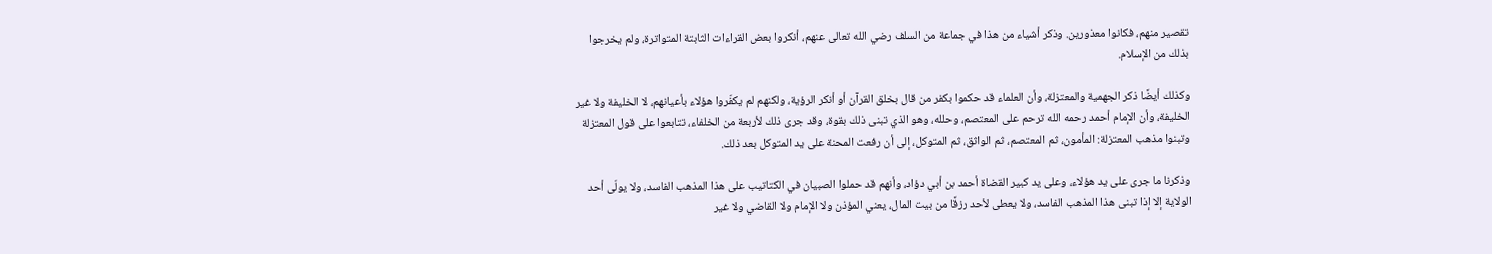تقصير منهم، فكانوا معذورين. وذكر أشياء من هذا في جماعة من السلف رضي الله تعالى عنهم، أنكروا بعض القراءات الثابتة المتواترة، ولم يخرجوا بذلك من الإسلام.

وكذلك أيضًا ذكر الجهمية والمعتزلة، وأن العلماء قد حكموا بكفر من قال بخلق القرآن أو أنكر الرؤية، ولكنهم لم يكفّروا هؤلاء بأعيانهم، لا الخليفة ولا غير الخليفة، وأن الإمام أحمد رحمه الله ترحم على المعتصم، وحلله، وهو الذي تبنى ذلك بقوة، وقد جرى ذلك لأربعة من الخلفاء، تتابعوا على قول المعتزلة وتبنوا مذهب المعتزلة: المأمون، ثم المعتصم، ثم الواثق، ثم المتوكل، إلى أن رفعت المحنة على يد المتوكل بعد ذلك.

وذكرنا ما جرى على يد هؤلاء، وعلى يد كبير القضاة أحمد بن أبي دؤاد، وأنهم قد حملوا الصبيان في الكتاتيب على هذا المذهب الفاسد، ولا يولّى أحد الولاية إلا إذا تبنى هذا المذهب الفاسد، ولا يعطى لأحد رزقًا من بيت المال، يعني المؤذن ولا الإمام ولا القاضي ولا غير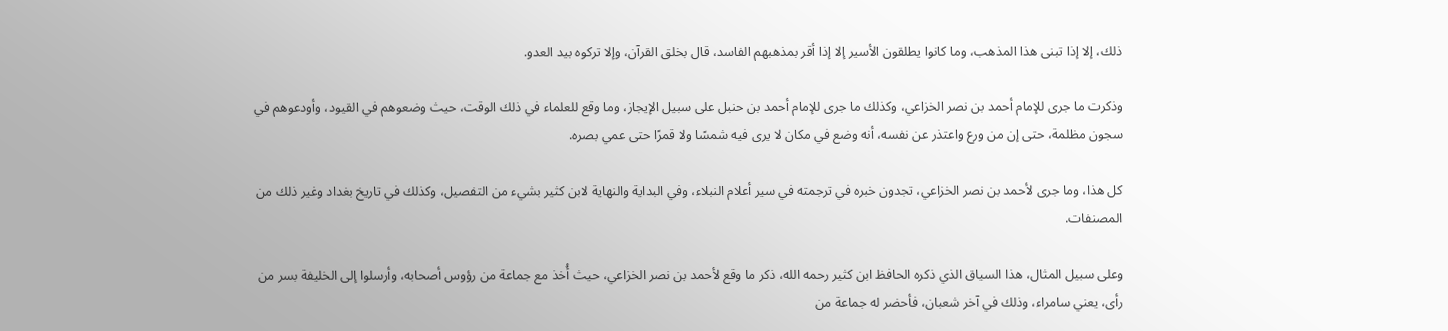ذلك، إلا إذا تبنى هذا المذهب، وما كانوا يطلقون الأسير إلا إذا أقر بمذهبهم الفاسد، قال بخلق القرآن، وإلا تركوه بيد العدو.

وذكرت ما جرى للإمام أحمد بن نصر الخزاعي، وكذلك ما جرى للإمام أحمد بن حنبل على سبيل الإيجاز، وما وقع للعلماء في ذلك الوقت، حيث وضعوهم في القيود، وأودعوهم في سجون مظلمة، حتى إن من ورع واعتذر عن نفسه، أنه وضع في مكان لا يرى فيه شمسًا ولا قمرًا حتى عمي بصره.

كل هذا، وما جرى لأحمد بن نصر الخزاعي، تجدون خبره في ترجمته في سير أعلام النبلاء، وفي البداية والنهاية لابن كثير بشيء من التفصيل، وكذلك في تاريخ بغداد وغير ذلك من المصنفات.

وعلى سبيل المثال، هذا السياق الذي ذكره الحافظ ابن كثير رحمه الله، ذكر ما وقع لأحمد بن نصر الخزاعي، حيث أُخذ مع جماعة من رؤوس أصحابه، وأرسلوا إلى الخليفة بسر من رأى، يعني سامراء، وذلك في آخر شعبان، فأحضر له جماعة من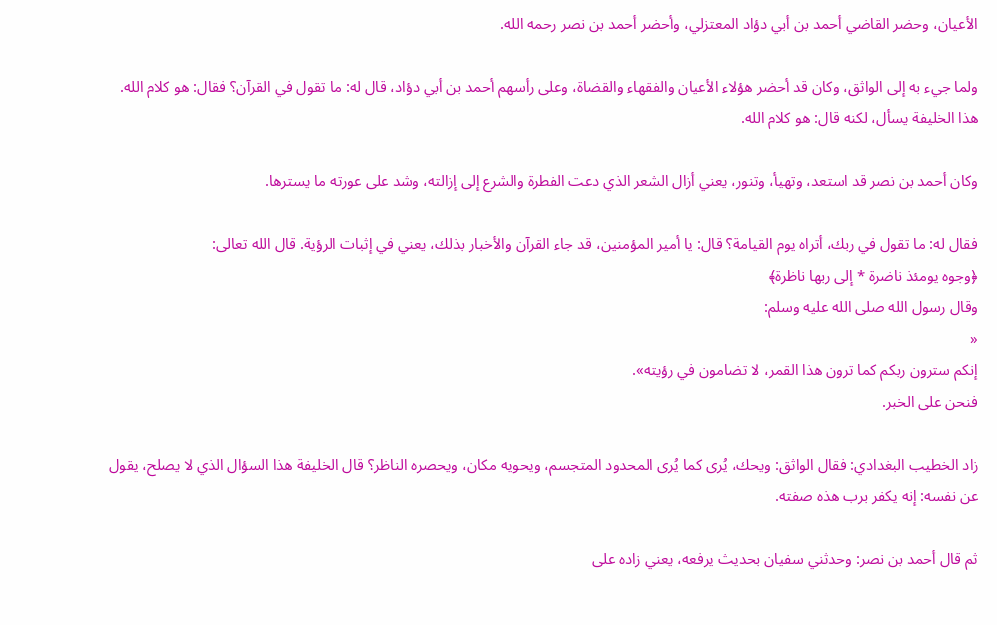الأعيان، وحضر القاضي أحمد بن أبي دؤاد المعتزلي، وأحضر أحمد بن نصر رحمه الله.

ولما جيء به إلى الواثق، وكان قد أحضر هؤلاء الأعيان والفقهاء والقضاة، وعلى رأسهم أحمد بن أبي دؤاد، قال له: ما تقول في القرآن؟ فقال: هو كلام الله. هذا الخليفة يسأل، لكنه قال: هو كلام الله.

وكان أحمد بن نصر قد استعد، وتهيأ، وتنور، يعني أزال الشعر الذي دعت الفطرة والشرع إلى إزالته، وشد على عورته ما يسترها.

فقال له: ما تقول في ربك، أتراه يوم القيامة؟ قال: يا أمير المؤمنين، قد جاء القرآن والأخبار بذلك، يعني في إثبات الرؤية. قال الله تعالى:
﴿وجوه يومئذ ناضرة * إلى ربها ناظرة﴾
وقال رسول الله صلى الله عليه وسلم:
«
إنكم سترون ربكم كما ترون هذا القمر، لا تضامون في رؤيته».
فنحن على الخبر.

زاد الخطيب البغدادي: فقال الواثق: ويحك، يُرى كما يُرى المحدود المتجسم، ويحويه مكان، ويحصره الناظر؟ قال الخليفة هذا السؤال الذي لا يصلح، يقول عن نفسه: إنه يكفر برب هذه صفته.

ثم قال أحمد بن نصر: وحدثني سفيان بحديث يرفعه، يعني زاده على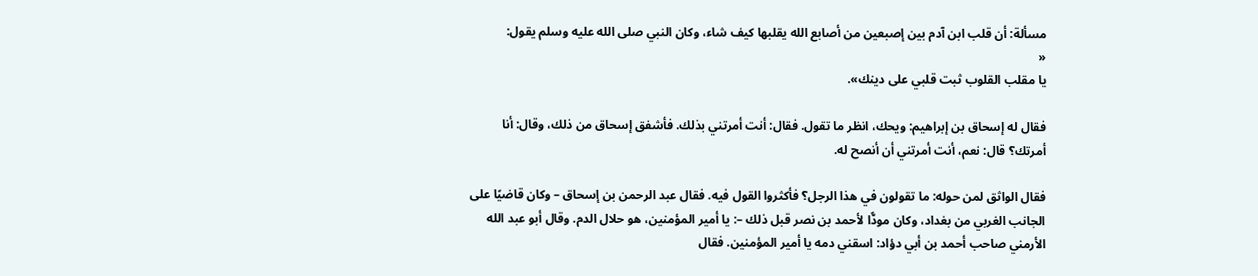مسألة: أن قلب ابن آدم بين إصبعين من أصابع الله يقلبها كيف شاء، وكان النبي صلى الله عليه وسلم يقول:
«
يا مقلب القلوب ثبت قلبي على دينك».

فقال له إسحاق بن إبراهيم: ويحك، انظر ما تقول. فقال: أنت أمرتني بذلك. فأشفق إسحاق من ذلك، وقال: أنا أمرتك؟ قال: نعم، أنت أمرتني أن أنصح له.

فقال الواثق لمن حوله: ما تقولون في هذا الرجل؟ فأكثروا القول فيه. فقال عبد الرحمن بن إسحاق – وكان قاضيًا على الجانب الغربي من بغداد، وكان مودًّا لأحمد بن نصر قبل ذلك –: يا أمير المؤمنين، هو حلال الدم. وقال أبو عبد الله الأرمني صاحب أحمد بن أبي دؤاد: اسقني دمه يا أمير المؤمنين. فقال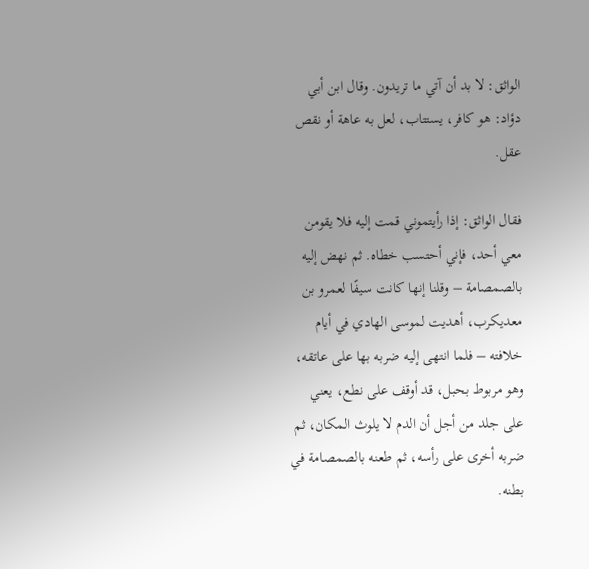الواثق: لا بد أن آتي ما تريدون. وقال ابن أبي دؤاد: هو كافر، يستتاب، لعل به عاهة أو نقص عقل.

فقال الواثق: إذا رأيتموني قمت إليه فلا يقومن معي أحد، فإني أحتسب خطاه. ثم نهض إليه بالصمصامة – وقلنا إنها كانت سيفًا لعمرو بن معديكرب، أهديت لموسى الهادي في أيام خلافته – فلما انتهى إليه ضربه بها على عاتقه، وهو مربوط بحبل، قد أوقف على نطع، يعني على جلد من أجل أن الدم لا يلوث المكان، ثم ضربه أخرى على رأسه، ثم طعنه بالصمصامة في بطنه.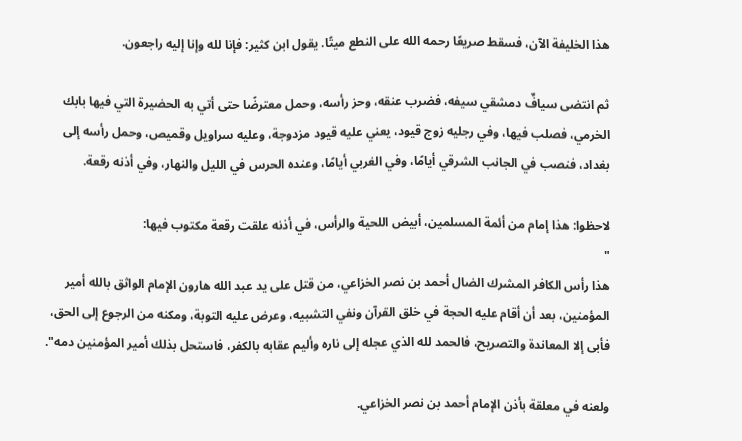هذا الخليفة الآن، فسقط صريعًا رحمه الله على النطع ميتًا. يقول ابن كثير: فإنا لله وإنا إليه راجعون.

ثم انتضى سيافٌ دمشقي سيفه، فضرب عنقه، وحز رأسه، وحمل معترضًا حتى أتي به الحضيرة التي فيها بابك الخرمي، فصلب فيها، وفي رجليه زوج قيود، يعني عليه قيود مزدوجة، وعليه سراويل وقميص، وحمل رأسه إلى بغداد، فنصب في الجانب الشرقي أيامًا، وفي الغربي أيامًا، وعنده الحرس في الليل والنهار، وفي أذنه رقعة.

لاحظوا: هذا إمام من أئمة المسلمين، أبيض اللحية والرأس، في أذنه علقت رقعة مكتوب فيها:
"
هذا رأس الكافر المشرك الضال أحمد بن نصر الخزاعي، من قتل على يد عبد الله هارون الإمام الواثق بالله أمير المؤمنين، بعد أن أقام عليه الحجة في خلق القرآن ونفي التشبيه، وعرض عليه التوبة، ومكنه من الرجوع إلى الحق، فأبى إلا المعاندة والتصريح، فالحمد لله الذي عجله إلى ناره وأليم عقابه بالكفر، فاستحل بذلك أمير المؤمنين دمه".

ولعنه في معلقة بأذن الإمام أحمد بن نصر الخزاعي.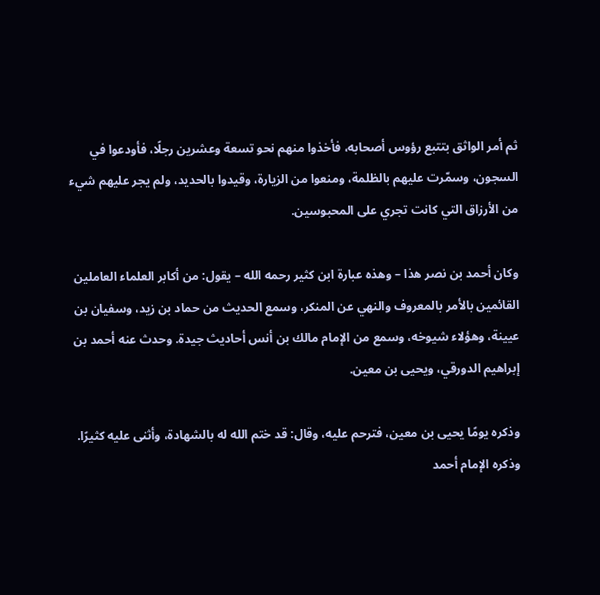ثم أمر الواثق بتتبع رؤوس أصحابه، فأخذوا منهم نحو تسعة وعشرين رجلًا، فأودعوا في السجون، وسمّرت عليهم بالظلمة، ومنعوا من الزيارة، وقيدوا بالحديد، ولم يجر عليهم شيء من الأرزاق التي كانت تجري على المحبوسين.

وكان أحمد بن نصر هذا – وهذه عبارة ابن كثير رحمه الله – يقول: من أكابر العلماء العاملين القائمين بالأمر بالمعروف والنهي عن المنكر، وسمع الحديث من حماد بن زيد، وسفيان بن عيينة، وهؤلاء شيوخه، وسمع من الإمام مالك بن أنس أحاديث جيدة. وحدث عنه أحمد بن إبراهيم الدورقي، ويحيى بن معين.

وذكره يومًا يحيى بن معين، فترحم عليه، وقال: قد ختم الله له بالشهادة، وأثنى عليه كثيرًا. وذكره الإمام أحمد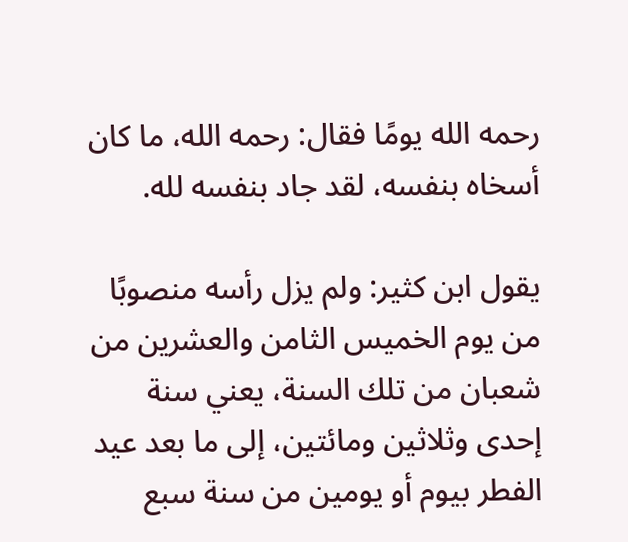رحمه الله يومًا فقال: رحمه الله، ما كان أسخاه بنفسه، لقد جاد بنفسه لله.

يقول ابن كثير: ولم يزل رأسه منصوبًا من يوم الخميس الثامن والعشرين من شعبان من تلك السنة، يعني سنة إحدى وثلاثين ومائتين، إلى ما بعد عيد الفطر بيوم أو يومين من سنة سبع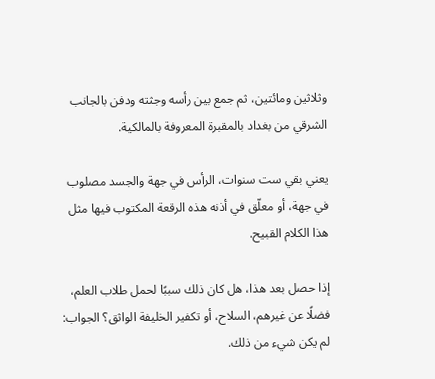وثلاثين ومائتين، ثم جمع بين رأسه وجثته ودفن بالجانب الشرقي من بغداد بالمقبرة المعروفة بالمالكية.

يعني بقي ست سنوات، الرأس في جهة والجسد مصلوب في جهة، أو معلّق في أذنه هذه الرقعة المكتوب فيها مثل هذا الكلام القبيح.

إذا حصل بعد هذا، هل كان ذلك سببًا لحمل طلاب العلم، فضلًا عن غيرهم، السلاح، أو تكفير الخليفة الواثق؟ الجواب: لم يكن شيء من ذلك.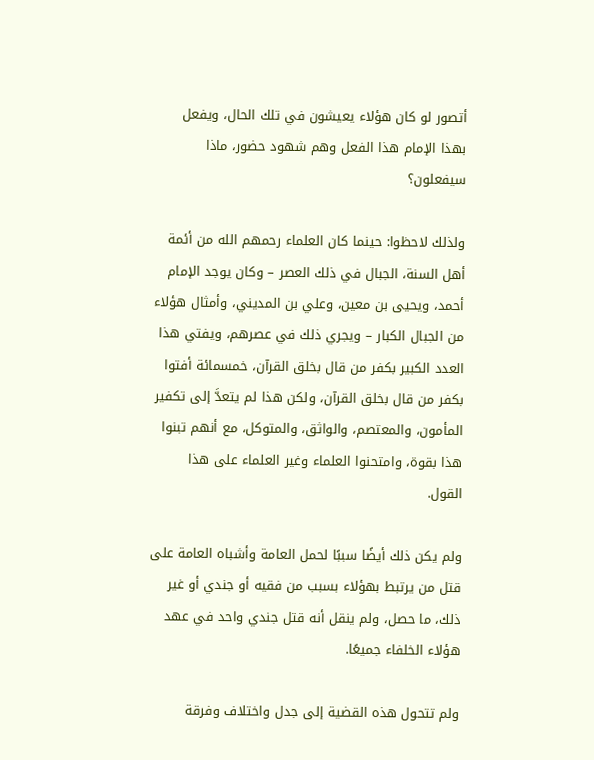أتصور لو كان هؤلاء يعيشون في تلك الحال، ويفعل بهذا الإمام هذا الفعل وهم شهود حضور، ماذا سيفعلون؟

ولذلك لاحظوا: حينما كان العلماء رحمهم الله من أئمة أهل السنة، الجبال في ذلك العصر – وكان يوجد الإمام أحمد، ويحيى بن معين، وعلي بن المديني، وأمثال هؤلاء من الجبال الكبار – ويجري ذلك في عصرهم، ويفتي هذا العدد الكبير بكفر من قال بخلق القرآن، خمسمائة أفتوا بكفر من قال بخلق القرآن، ولكن هذا لم يتعدَّ إلى تكفير المأمون، والمعتصم، والواثق، والمتوكل، مع أنهم تبنوا هذا بقوة، وامتحنوا العلماء وغير العلماء على هذا القول.

ولم يكن ذلك أيضًا سببًا لحمل العامة وأشباه العامة على قتل من يرتبط بهؤلاء بسبب من فقيه أو جندي أو غير ذلك، ما حصل، ولم ينقل أنه قتل جندي واحد في عهد هؤلاء الخلفاء جميعًا.

ولم تتحول هذه القضية إلى جدل واختلاف وفرقة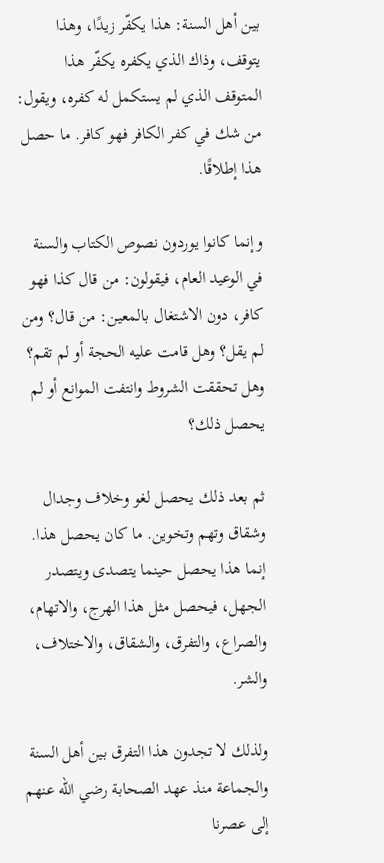بين أهل السنة: هذا يكفّر زيدًا، وهذا يتوقف، وذاك الذي يكفره يكفّر هذا المتوقف الذي لم يستكمل له كفره، ويقول: من شك في كفر الكافر فهو كافر. ما حصل هذا إطلاقًا.

وإنما كانوا يوردون نصوص الكتاب والسنة في الوعيد العام، فيقولون: من قال كذا فهو كافر، دون الاشتغال بالمعين: من قال؟ ومن لم يقل؟ وهل قامت عليه الحجة أو لم تقم؟ وهل تحققت الشروط وانتفت الموانع أو لم يحصل ذلك؟

ثم بعد ذلك يحصل لغو وخلاف وجدال وشقاق وتهم وتخوين. ما كان يحصل هذا. إنما هذا يحصل حينما يتصدى ويتصدر الجهل، فيحصل مثل هذا الهرج، والاتهام، والصراع، والتفرق، والشقاق، والاختلاف، والشر.

ولذلك لا تجدون هذا التفرق بين أهل السنة والجماعة منذ عهد الصحابة رضي الله عنهم إلى عصرنا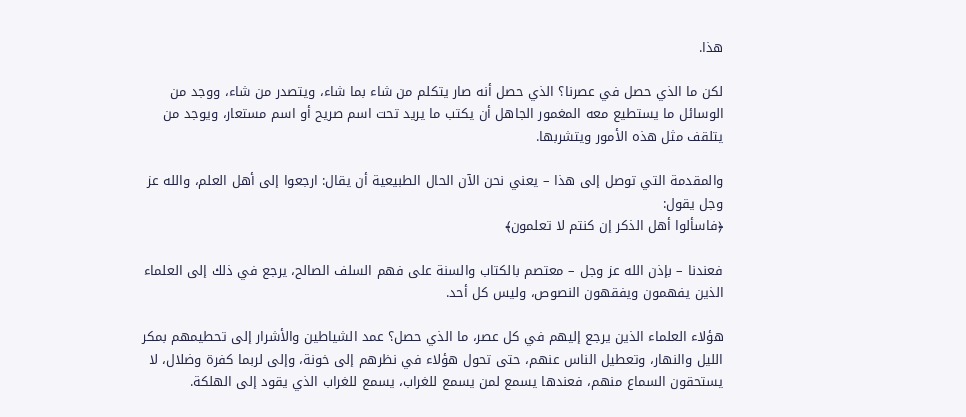هذا.

لكن ما الذي حصل في عصرنا؟ الذي حصل أنه صار يتكلم من شاء بما شاء، ويتصدر من شاء، ووجد من الوسائل ما يستطيع معه المغمور الجاهل أن يكتب ما يريد تحت اسم صريح أو اسم مستعار، ويوجد من يتلقف مثل هذه الأمور ويتشربها.

والمقدمة التي توصل إلى هذا – يعني نحن الآن الحال الطبيعية أن يقال: ارجعوا إلى أهل العلم، والله عز وجل يقول:
﴿فاسألوا أهل الذكر إن كنتم لا تعلمون﴾

فعندنا – بإذن الله عز وجل – معتصم بالكتاب والسنة على فهم السلف الصالح، يرجع في ذلك إلى العلماء الذين يفهمون ويفقهون النصوص، وليس كل أحد.

هؤلاء العلماء الذين يرجع إليهم في كل عصر، ما الذي حصل؟ عمد الشياطين والأشرار إلى تحطيمهم بمكر الليل والنهار، وتعطيل الناس عنهم، حتى تحول هؤلاء في نظرهم إلى خونة، وإلى لربما كفرة وضلال، لا يستحقون السماع منهم، فعندها يسمع لمن يسمع للغراب، يسمع للغراب الذي يقود إلى الهلكة.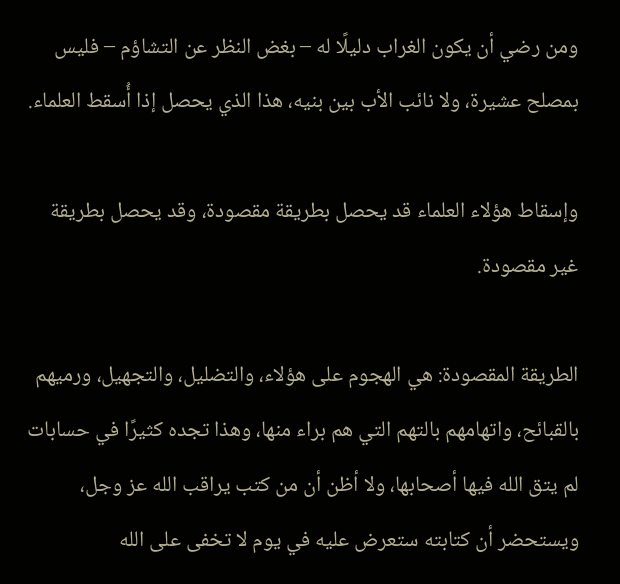ومن رضي أن يكون الغراب دليلًا له – بغض النظر عن التشاؤم – فليس بمصلح عشيرة، ولا نائب الأب بين بنيه، هذا الذي يحصل إذا أُسقط العلماء.

وإسقاط هؤلاء العلماء قد يحصل بطريقة مقصودة، وقد يحصل بطريقة غير مقصودة.

الطريقة المقصودة: هي الهجوم على هؤلاء، والتضليل، والتجهيل، ورميهم بالقبائح، واتهامهم بالتهم التي هم براء منها، وهذا تجده كثيرًا في حسابات لم يتق الله فيها أصحابها، ولا أظن أن من كتب يراقب الله عز وجل، ويستحضر أن كتابته ستعرض عليه في يوم لا تخفى على الله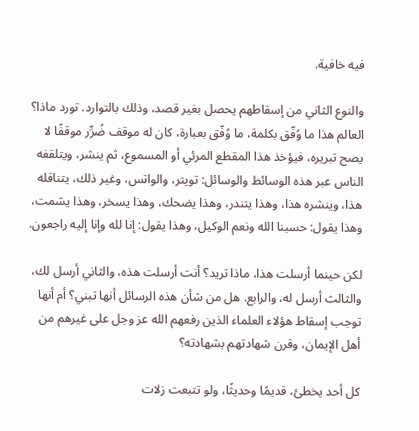فيه خافية.

والنوع الثاني من إسقاطهم يحصل بغير قصد، وذلك بالتوارد. تورد ماذا؟ العالم هذا ما وُفّق بكلمة، ما وُفّق بعبارة، كان له موقف ضُرِّر موقفًا لا يصح تبريره، فيؤخذ هذا المقطع المرئي أو المسموع، ثم ينشر، ويتلقفه الناس عبر هذه الوسائط والوسائل: تويتر، والواتس، وغير ذلك، يتناقله هذا، وينشره هذا، وهذا يتندر، وهذا يضحك، وهذا يسخر، وهذا يشمت، وهذا يقول: حسبنا الله ونعم الوكيل، وهذا يقول: إنا لله وإنا إليه راجعون.

لكن حينما أرسلت هذا، ماذا تريد؟ أنت أرسلت هذه، والثاني أرسل لك، والثالث أرسل له، والرابع. هل من شأن هذه الرسائل أنها تبني؟ أم أنها توجب إسقاط هؤلاء العلماء الذين رفعهم الله عز وجل على غيرهم من أهل الإيمان، وقرن شهادتهم بشهادته؟

كل أحد يخطئ، قديمًا وحديثًا، ولو تتبعت زلات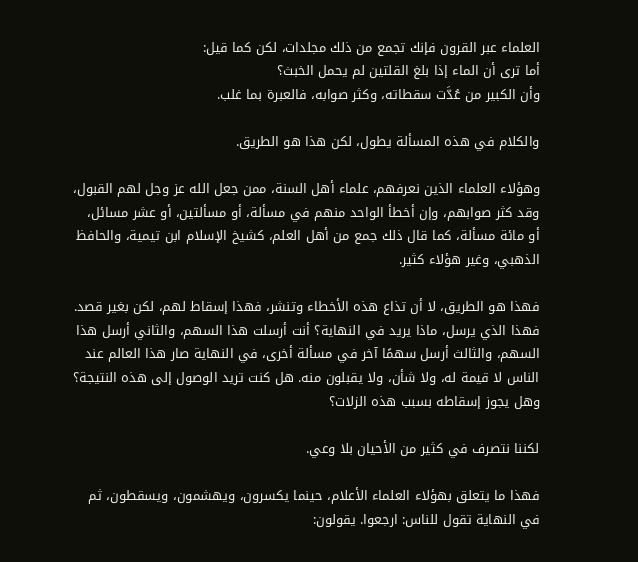العلماء عبر القرون فإنك تجمع من ذلك مجلدات، لكن كما قيل:
أما ترى أن الماء إذا بلغ القلتين لم يحمل الخبث؟
وأن الكبير من عُدَّت سقطاته، وكثر صوابه، فالعبرة بما غلب.

والكلام في هذه المسألة يطول، لكن هذا هو الطريق.

وهؤلاء العلماء الذين نعرفهم، علماء أهل السنة، ممن جعل الله عز وجل لهم القبول، وقد كثر صوابهم، وإن أخطأ الواحد منهم في مسألة، أو مسألتين، أو عشر مسائل، أو مائة مسألة، كما قال ذلك جمع من أهل العلم، كشيخ الإسلام ابن تيمية، والحافظ الذهبي، وغير هؤلاء كثير.

فهذا هو الطريق، لا أن تذاع هذه الأخطاء وتنشر، فهذا إسقاط لهم، لكن بغير قصد. فهذا الذي يرسل، ماذا يريد في النهاية؟ أنت أرسلت هذا السهم، والثاني أرسل هذا السهم، والثالث أرسل سهمًا آخر في مسألة أخرى، في النهاية صار هذا العالم عند الناس لا قيمة له، ولا شأن، ولا يقبلون منه. هل كنت تريد الوصول إلى هذه النتيجة؟ وهل يجوز إسقاطه بسبب هذه الزلات؟

لكننا نتصرف في كثير من الأحيان بلا وعي.

فهذا ما يتعلق بهؤلاء العلماء الأعلام، حينما يكسرون، ويهشمون، ويسقطون، ثم في النهاية تقول للناس: ارجعوا. يقولون: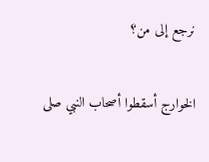نرجع إلى من؟

الخوارج أسقطوا أصحاب النبي صلى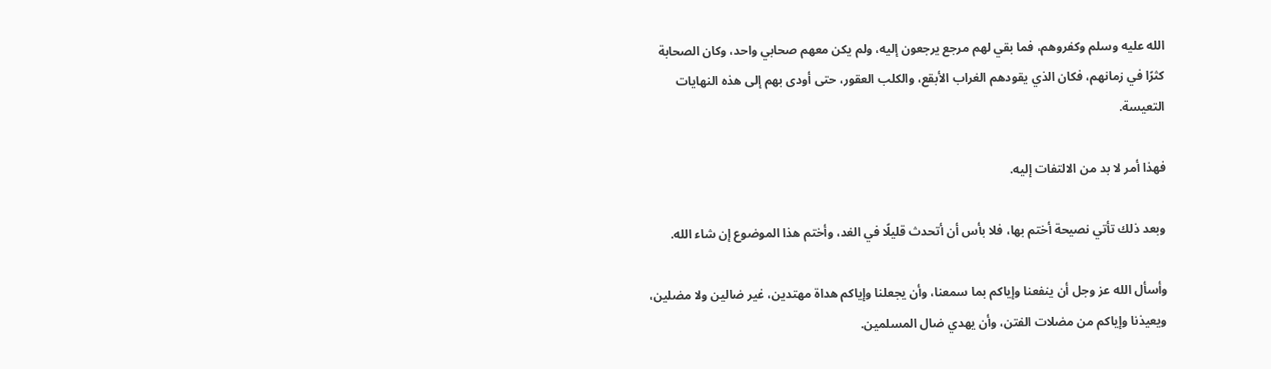الله عليه وسلم وكفروهم، فما بقي لهم مرجع يرجعون إليه، ولم يكن معهم صحابي واحد، وكان الصحابة كثرًا في زمانهم، فكان الذي يقودهم الغراب الأبقع، والكلب العقور، حتى أودى بهم إلى هذه النهايات التعيسة.

فهذا أمر لا بد من الالتفات إليه.

وبعد ذلك تأتي نصيحة أختم بها، فلا بأس أن أتحدث قليلًا في الغد، وأختم هذا الموضوع إن شاء الله.

وأسأل الله عز وجل أن ينفعنا وإياكم بما سمعنا، وأن يجعلنا وإياكم هداة مهتدين، غير ضالين ولا مضلين، ويعيذنا وإياكم من مضلات الفتن، وأن يهدي ضال المسلمين.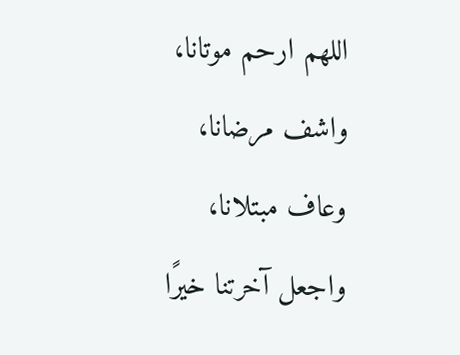اللهم ارحم موتانا، واشف مرضانا، وعاف مبتلانا، واجعل آخرتنا خيرًا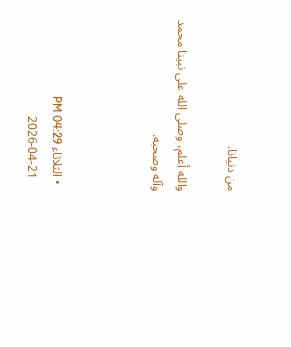من دنيانا.

والله أعلم، وصلى الله على نبينا محمد وآله وصحبه.



  • الثلاثاء PM 04:29
    2026-04-21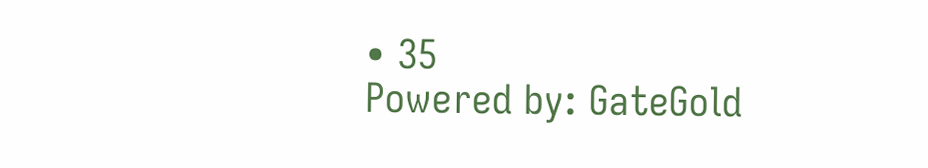• 35
Powered by: GateGold